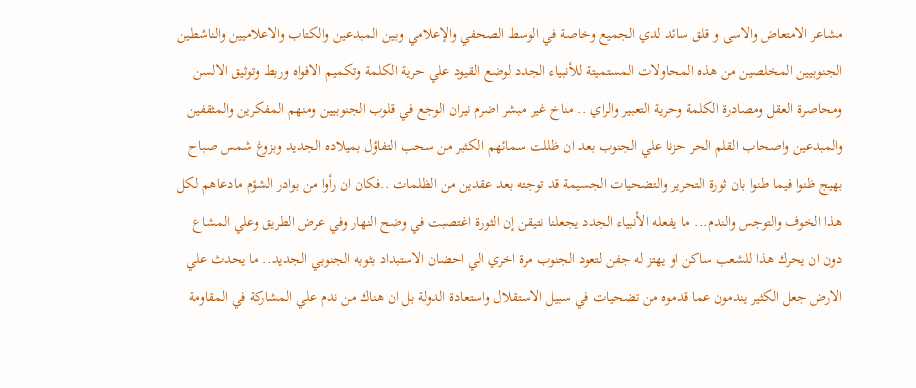مشاعر الامتعاض والاسى و قلق سائد لدي الجميع وخاصة في الوسط الصحفي والإعلامي وبين المبدعين والكتاب والاعلاميين والناشطين الجنوبيين المخلصين من هذه المحاولات المستميتة للأنبياء الجدد لوضع القيود علي حرية الكلمة وتكميم الافواه وربط وتوثيق الالسن ومحاصرة العقل ومصادرة الكلمة وحرية التعبير والراي .. مناخ غير مبشر اضرم نيران الوجع في قلوب الجنوبيين ومنهم المفكرين والمثقفين والمبدعين واصحاب القلم الحر حزنا علي الجنوب بعد ان ظللت سمائهم الكثبر من سحب التفاؤل بميلاده الجديد وبزوغ شمس صباح بهيج ظنوا فيما طنوا بان ثورة التحرير والتضحيات الجسيمة قد توجته بعد عقدين من الظلمات ..فكان ان رأوا من بوادر الشؤم مادعاهم لكل هذا الخوف والتوجس والندم... ما يفعله الأنبياء الجدد يجعلنا نتيقن إن الثورة اغتصبت في وضح النهار وفي عرض الطريق وعلي المشاع دون ان يحرك هذا للشعب ساكن او يهتز له جفن لتعود الجنوب مرة اخري الي احضان الاستبداد بثوبه الجنوبي الجديد.. ما يحدث علي الارض جعل الكثير يندمون عما قدموه من تضحيات في سبيل الاستقلال واستعادة الدولة بل ان هناك من ندم علي المشاركة في المقاومة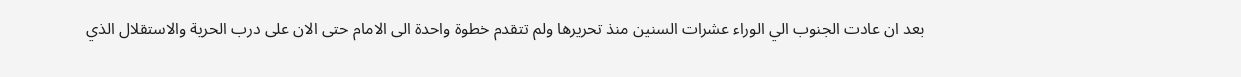بعد ان عادت الجنوب الي الوراء عشرات السنين منذ تحريرها ولم تتقدم خطوة واحدة الى الامام حتى الان على درب الحرية والاستقلال الذي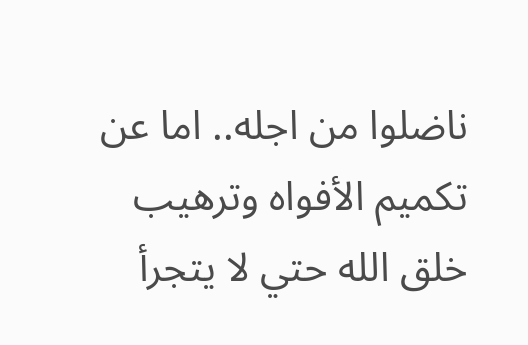ناضلوا من اجله.. اما عن تكميم الأفواه وترهيب خلق الله حتي لا يتجرأ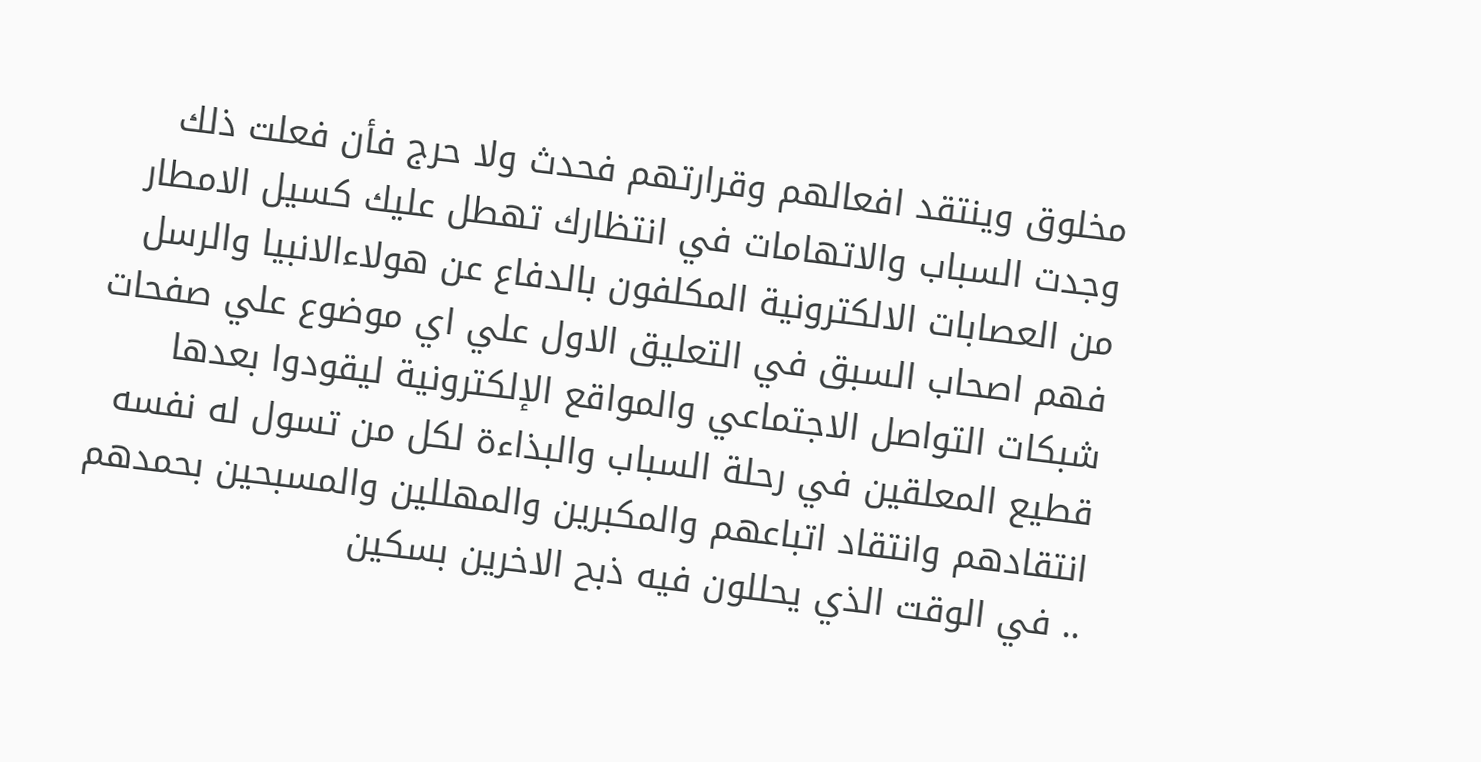مخلوق وينتقد افعالهم وقرارتهم فحدث ولا حرج فأن فعلت ذلك وجدت السباب والاتهامات في انتظارك تهطل عليك كسيل الامطار من العصابات الالكترونية المكلفون بالدفاع عن هولاءالانبيا والرسل فهم اصحاب السبق في التعليق الاول علي اي موضوع علي صفحات شبكات التواصل الاجتماعي والمواقع الإلكترونية ليقودوا بعدها قطيع المعلقين في رحلة السباب والبذاءة لكل من تسول له نفسه انتقادهم وانتقاد اتباعهم والمكبرين والمهللين والمسبحين بحمدهم .. في الوقت الذي يحللون فيه ذبح الاخرين بسكين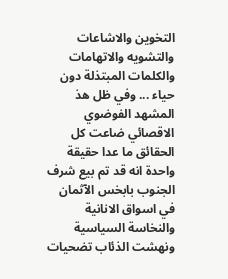التخوين والاشاعات والتشويه والاتهامات والكلمات المبتذلة دون حياء ... وفي ظل هذ المشهد الفوضوي الاقصائي ضاعت كل الحقائق ما عدا حقيقة واحدة انه قد تم بيع شرف الجنوب بابخس الآثمان في اسواق الانانية والنخاسة السياسية ونهشت الذئاب تضحيات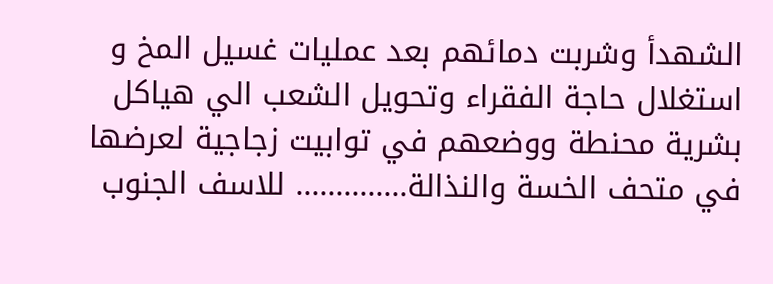الشهدأ وشربت دمائهم بعد عمليات غسيل المخ و استغلال حاجة الفقراء وتحويل الشعب الي هياكل بشرية محنطة ووضعهم في توابيت زجاجية لعرضها في متحف الخسة والنذالة.............. للاسف الجنوب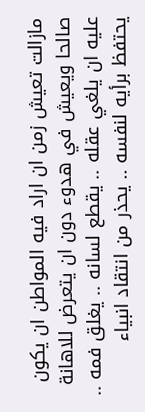مازالت تعيش زمن ان اراد فيه المواطن ان يكون صالحا ويعيش في هدوء دون ان يتعرض للاهانة عليه ان يلغي عقله .. يقطع لسانه .. يغلق فمه .. يحتفظ برأيه لنفسه .. يحذر من انتقاد انبياء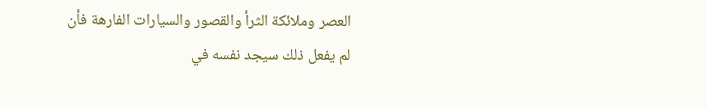العصر وملائكة الثرأ والقصور والسيارات الفارهة فأن لم يفعل ذلك سيجد نفسه في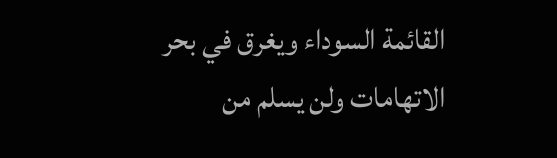القائمة السوداء ويغرق في بحر الاتهامات ولن يسلم من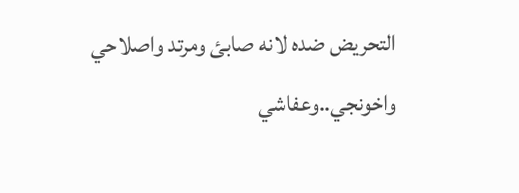التحريض ضده لانه صابئ ومرتد واصلاحي واخونجي..وعفاشي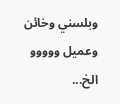وبلسني وخائن وعميل ووووو الخ...